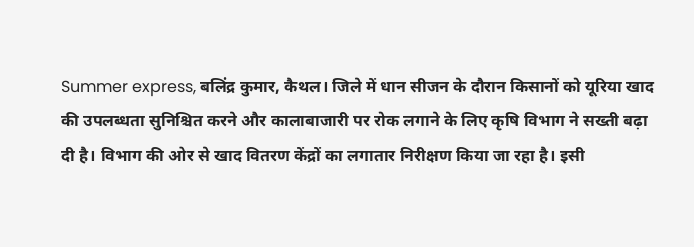Summer express, बलिंद्र कुमार, कैथल। जिले में धान सीजन के दौरान किसानों को यूरिया खाद की उपलब्धता सुनिश्चित करने और कालाबाजारी पर रोक लगाने के लिए कृषि विभाग ने सख्ती बढ़ा दी है। विभाग की ओर से खाद वितरण केंद्रों का लगातार निरीक्षण किया जा रहा है। इसी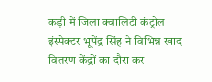कड़ी में जिला क्वालिटी कंट्रोल इंस्पेक्टर भूपेंद्र सिंह ने विभिन्न खाद वितरण केंद्रों का दौरा कर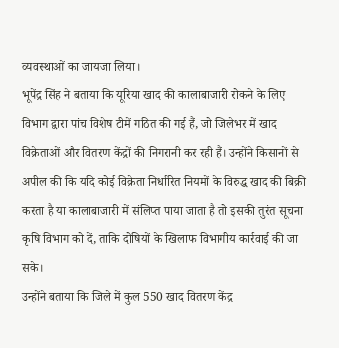व्यवस्थाओं का जायजा लिया।
भूपेंद्र सिंह ने बताया कि यूरिया खाद की कालाबाजारी रोकने के लिए विभाग द्वारा पांच विशेष टीमें गठित की गई हैं, जो जिलेभर में खाद विक्रेताओं और वितरण केंद्रों की निगरानी कर रही हैं। उन्होंने किसानों से अपील की कि यदि कोई विक्रेता निर्धारित नियमों के विरुद्ध खाद की बिक्री करता है या कालाबाजारी में संलिप्त पाया जाता है तो इसकी तुरंत सूचना कृषि विभाग को दें, ताकि दोषियों के खिलाफ विभागीय कार्रवाई की जा सके।
उन्होंने बताया कि जिले में कुल 550 खाद वितरण केंद्र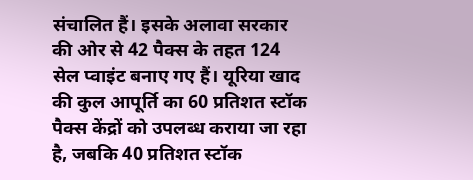संचालित हैं। इसके अलावा सरकार की ओर से 42 पैक्स के तहत 124 सेल प्वाइंट बनाए गए हैं। यूरिया खाद की कुल आपूर्ति का 60 प्रतिशत स्टॉक पैक्स केंद्रों को उपलब्ध कराया जा रहा है, जबकि 40 प्रतिशत स्टॉक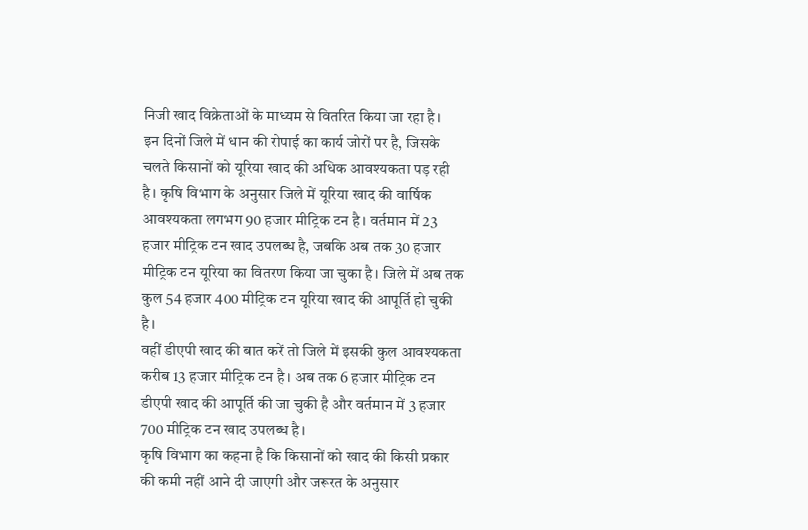निजी खाद विक्रेताओं के माध्यम से वितरित किया जा रहा है।
इन दिनों जिले में धान की रोपाई का कार्य जोरों पर है, जिसके चलते किसानों को यूरिया खाद की अधिक आवश्यकता पड़ रही है। कृषि विभाग के अनुसार जिले में यूरिया खाद की वार्षिक आवश्यकता लगभग 90 हजार मीट्रिक टन है। वर्तमान में 23 हजार मीट्रिक टन खाद उपलब्ध है, जबकि अब तक 30 हजार मीट्रिक टन यूरिया का वितरण किया जा चुका है। जिले में अब तक कुल 54 हजार 400 मीट्रिक टन यूरिया खाद की आपूर्ति हो चुकी है।
वहीं डीएपी खाद की बात करें तो जिले में इसकी कुल आवश्यकता करीब 13 हजार मीट्रिक टन है। अब तक 6 हजार मीट्रिक टन डीएपी खाद की आपूर्ति की जा चुकी है और वर्तमान में 3 हजार 700 मीट्रिक टन खाद उपलब्ध है।
कृषि विभाग का कहना है कि किसानों को खाद की किसी प्रकार की कमी नहीं आने दी जाएगी और जरूरत के अनुसार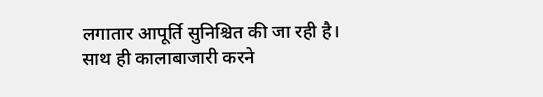लगातार आपूर्ति सुनिश्चित की जा रही है। साथ ही कालाबाजारी करने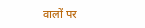वालों पर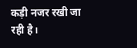कड़ी नजर रखी जा रही है।